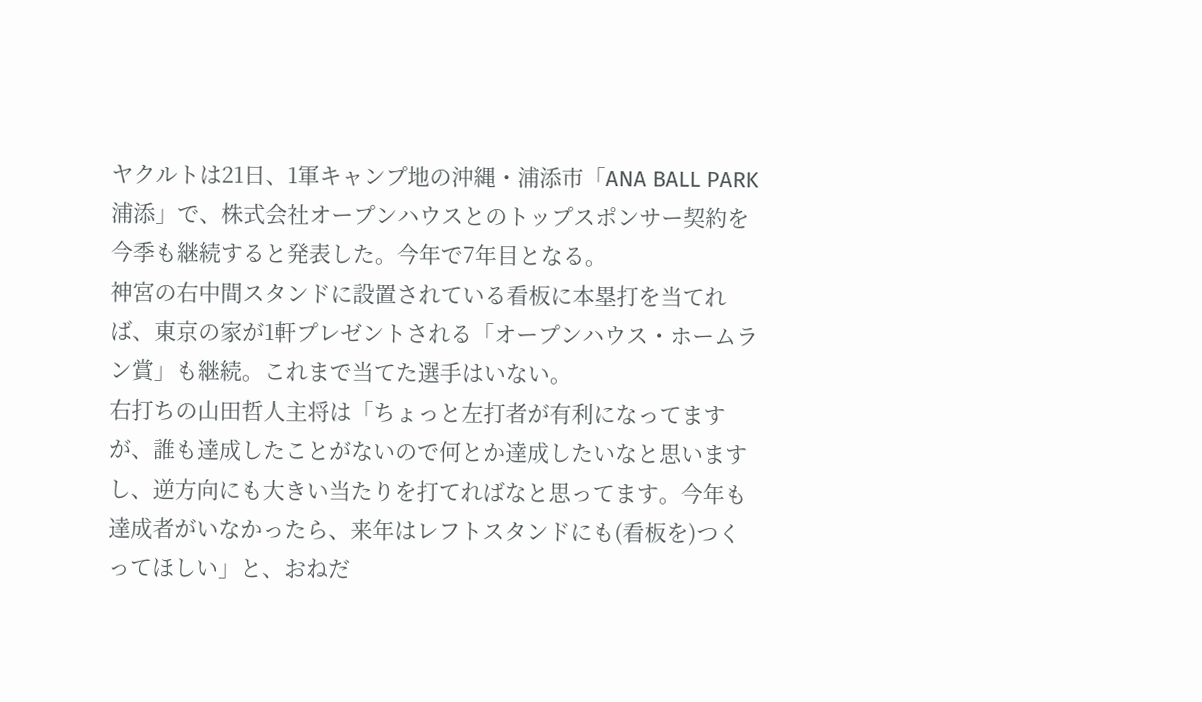ヤクルトは21日、1軍キャンプ地の沖縄・浦添市「ANA BALL PARK 浦添」で、株式会社オープンハウスとのトップスポンサー契約を今季も継続すると発表した。今年で7年目となる。
神宮の右中間スタンドに設置されている看板に本塁打を当てれば、東京の家が1軒プレゼントされる「オープンハウス・ホームラン賞」も継続。これまで当てた選手はいない。
右打ちの山田哲人主将は「ちょっと左打者が有利になってますが、誰も達成したことがないので何とか達成したいなと思いますし、逆方向にも大きい当たりを打てればなと思ってます。今年も達成者がいなかったら、来年はレフトスタンドにも(看板を)つくってほしい」と、おねだ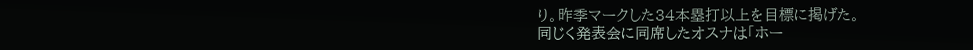り。昨季マークした34本塁打以上を目標に掲げた。
同じく発表会に同席したオスナは「ホー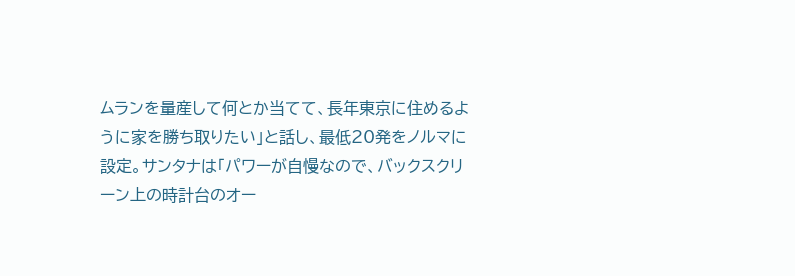ムランを量産して何とか当てて、長年東京に住めるように家を勝ち取りたい」と話し、最低20発をノルマに設定。サンタナは「パワーが自慢なので、バックスクリーン上の時計台のオー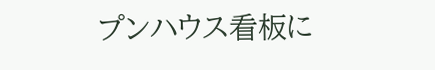プンハウス看板に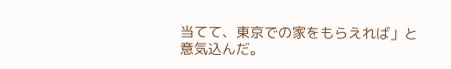当てて、東京での家をもらえれば」と意気込んだ。